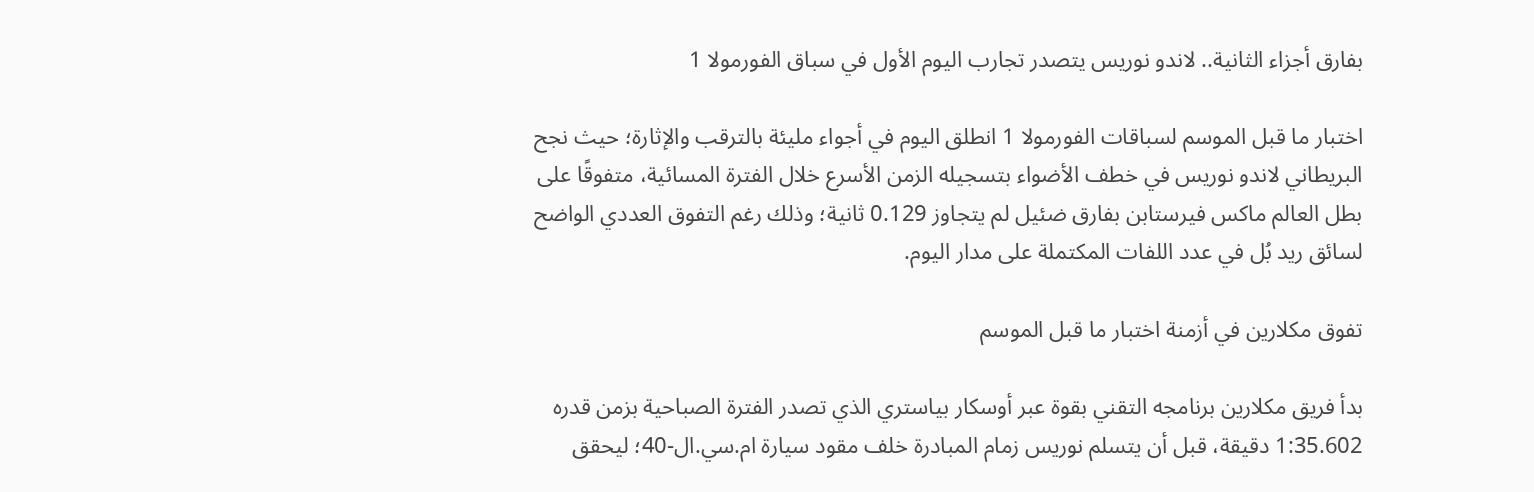بفارق أجزاء الثانية.. لاندو نوريس يتصدر تجارب اليوم الأول في سباق الفورمولا 1

اختبار ما قبل الموسم لسباقات الفورمولا 1 انطلق اليوم في أجواء مليئة بالترقب والإثارة؛ حيث نجح البريطاني لاندو نوريس في خطف الأضواء بتسجيله الزمن الأسرع خلال الفترة المسائية، متفوقًا على بطل العالم ماكس فيرستابن بفارق ضئيل لم يتجاوز 0.129 ثانية؛ وذلك رغم التفوق العددي الواضح لسائق ريد بُل في عدد اللفات المكتملة على مدار اليوم.

تفوق مكلارين في أزمنة اختبار ما قبل الموسم

بدأ فريق مكلارين برنامجه التقني بقوة عبر أوسكار بياستري الذي تصدر الفترة الصباحية بزمن قدره 1:35.602 دقيقة، قبل أن يتسلم نوريس زمام المبادرة خلف مقود سيارة ام.سي.ال-40؛ ليحقق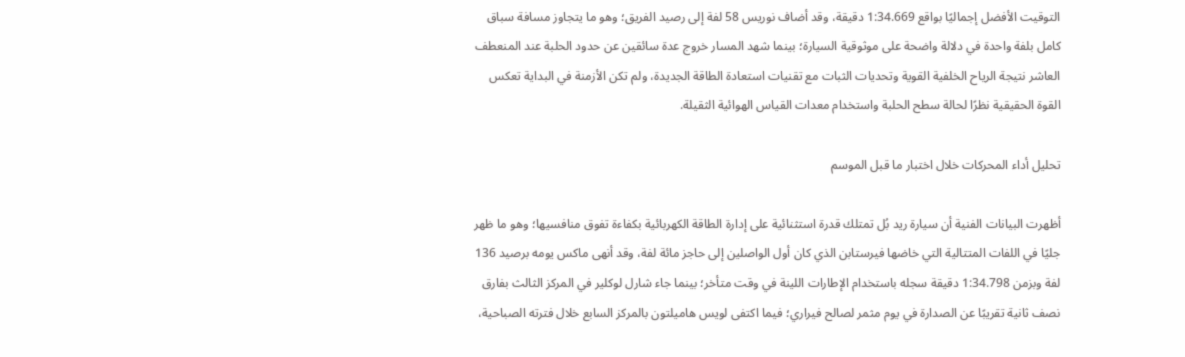التوقيت الأفضل إجماليًا بواقع 1:34.669 دقيقة، وقد أضاف نوريس 58 لفة إلى رصيد الفريق؛ وهو ما يتجاوز مسافة سباق كامل بلفة واحدة في دلالة واضحة على موثوقية السيارة؛ بينما شهد المسار خروج عدة سائقين عن حدود الحلبة عند المنعطف العاشر نتيجة الرياح الخلفية القوية وتحديات الثبات مع تقنيات استعادة الطاقة الجديدة، ولم تكن الأزمنة في البداية تعكس القوة الحقيقية نظرًا لحالة سطح الحلبة واستخدام معدات القياس الهوائية الثقيلة.

تحليل أداء المحركات خلال اختبار ما قبل الموسم

أظهرت البيانات الفنية أن سيارة ريد بُل تمتلك قدرة استثنائية على إدارة الطاقة الكهربائية بكفاءة تفوق منافسيها؛ وهو ما ظهر جليًا في اللفات المتتالية التي خاضها فيرستابن الذي كان أول الواصلين إلى حاجز مائة لفة، وقد أنهى ماكس يومه برصيد 136 لفة وبزمن 1:34.798 دقيقة سجله باستخدام الإطارات اللينة في وقت متأخر؛ بينما جاء شارل لوكلير في المركز الثالث بفارق نصف ثانية تقريبًا عن الصدارة في يوم مثمر لصالح فيراري؛ فيما اكتفى لويس هاميلتون بالمركز السابع خلال فترته الصباحية،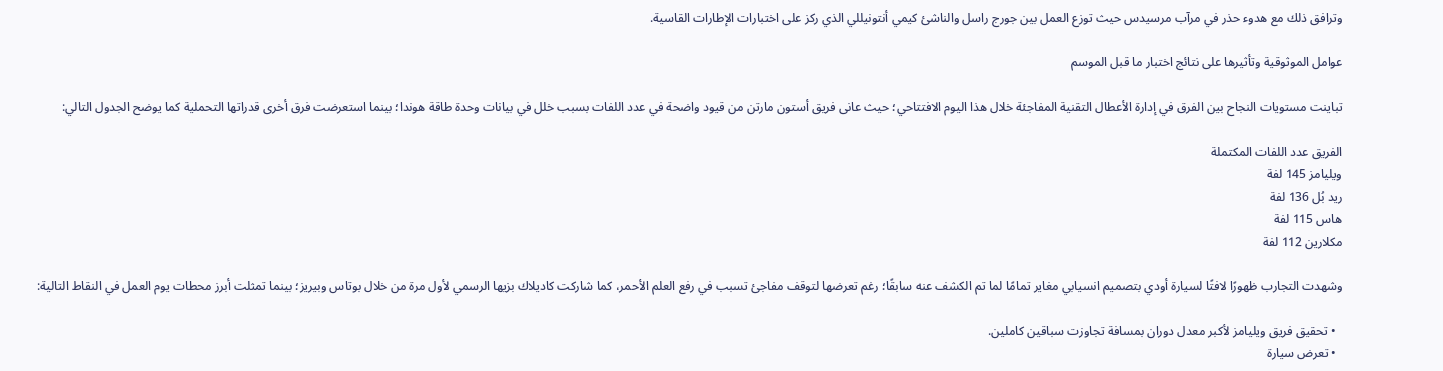وترافق ذلك مع هدوء حذر في مرآب مرسيدس حيث توزع العمل بين جورج راسل والناشئ كيمي أنتونيللي الذي ركز على اختبارات الإطارات القاسية.

عوامل الموثوقية وتأثيرها على نتائج اختبار ما قبل الموسم

تباينت مستويات النجاح بين الفرق في إدارة الأعطال التقنية المفاجئة خلال هذا اليوم الافتتاحي؛ حيث عانى فريق أستون مارتن من قيود واضحة في عدد اللفات بسبب خلل في بيانات وحدة طاقة هوندا؛ بينما استعرضت فرق أخرى قدراتها التحملية كما يوضح الجدول التالي:

الفريق عدد اللفات المكتملة
ويليامز 145 لفة
ريد بُل 136 لفة
هاس 115 لفة
مكلارين 112 لفة

وشهدت التجارب ظهورًا لافتًا لسيارة أودي بتصميم انسيابي مغاير تمامًا لما تم الكشف عنه سابقًا؛ رغم تعرضها لتوقف مفاجئ تسبب في رفع العلم الأحمر، كما شاركت كاديلاك بزيها الرسمي لأول مرة من خلال بوتاس وبيريز؛ بينما تمثلت أبرز محطات يوم العمل في النقاط التالية:

  • تحقيق فريق ويليامز لأكبر معدل دوران بمسافة تجاوزت سباقين كاملين.
  • تعرض سيارة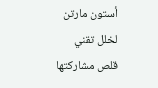أستون مارتن لخلل تقني قلص مشاركتها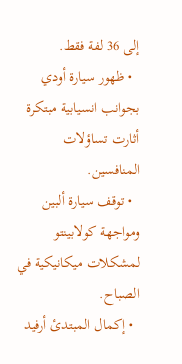إلى 36 لفة فقط.
  • ظهور سيارة أودي بجوانب انسيابية مبتكرة أثارت تساؤلات المنافسين.
  • توقف سيارة ألبين ومواجهة كولابينتو لمشكلات ميكانيكية في الصباح.
  • إكمال المبتدئ أرفيد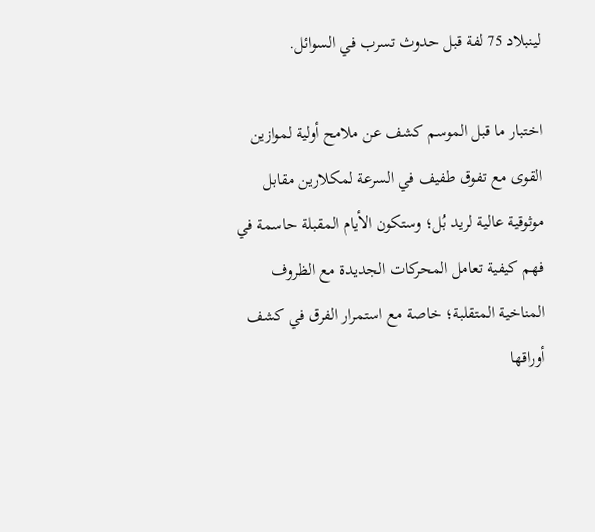لينبلاد 75 لفة قبل حدوث تسرب في السوائل.

اختبار ما قبل الموسم كشف عن ملامح أولية لموازين القوى مع تفوق طفيف في السرعة لمكلارين مقابل موثوقية عالية لريد بُل؛ وستكون الأيام المقبلة حاسمة في فهم كيفية تعامل المحركات الجديدة مع الظروف المناخية المتقلبة؛ خاصة مع استمرار الفرق في كشف أوراقها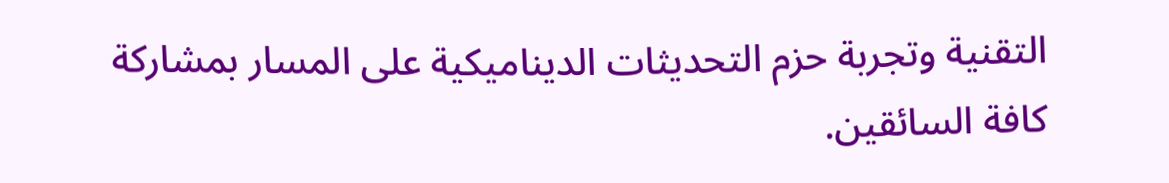التقنية وتجربة حزم التحديثات الديناميكية على المسار بمشاركة كافة السائقين.